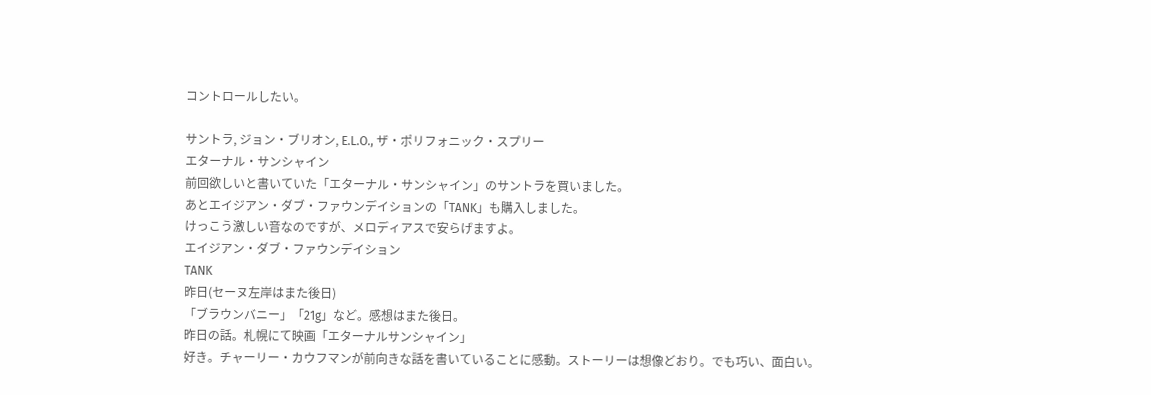コントロールしたい。

サントラ, ジョン・ブリオン, E.L.O., ザ・ポリフォニック・スプリー
エターナル・サンシャイン
前回欲しいと書いていた「エターナル・サンシャイン」のサントラを買いました。
あとエイジアン・ダブ・ファウンデイションの「TANK」も購入しました。
けっこう激しい音なのですが、メロディアスで安らげますよ。
エイジアン・ダブ・ファウンデイション
TANK
昨日(セーヌ左岸はまた後日)
「ブラウンバニー」「21g」など。感想はまた後日。
昨日の話。札幌にて映画「エターナルサンシャイン」
好き。チャーリー・カウフマンが前向きな話を書いていることに感動。ストーリーは想像どおり。でも巧い、面白い。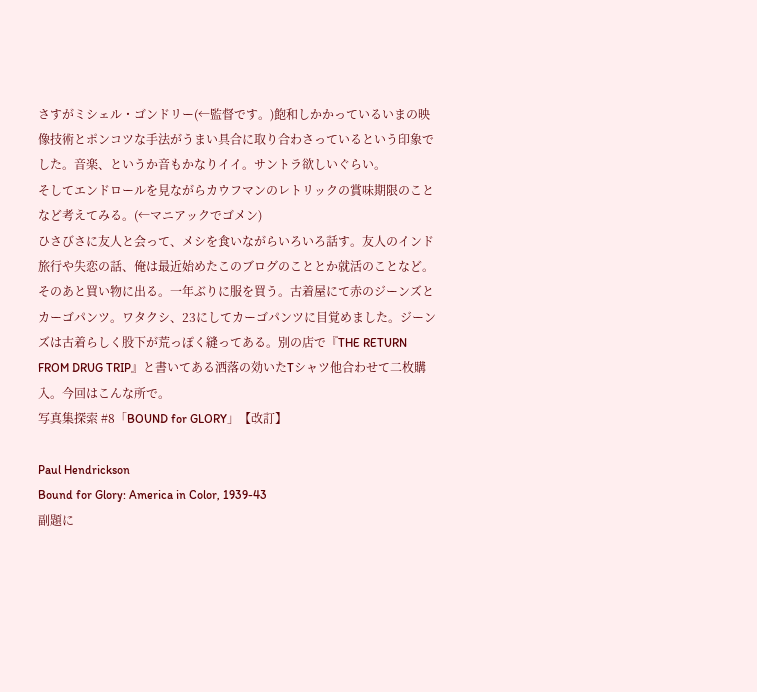さすがミシェル・ゴンドリー(←監督です。)飽和しかかっているいまの映像技術とポンコツな手法がうまい具合に取り合わさっているという印象でした。音楽、というか音もかなりイイ。サントラ欲しいぐらい。
そしてエンドロールを見ながらカウフマンのレトリックの賞味期限のことなど考えてみる。(←マニアックでゴメン)
ひさびさに友人と会って、メシを食いながらいろいろ話す。友人のインド旅行や失恋の話、俺は最近始めたこのブログのこととか就活のことなど。そのあと買い物に出る。一年ぶりに服を買う。古着屋にて赤のジーンズとカーゴパンツ。ワタクシ、23にしてカーゴパンツに目覚めました。ジーンズは古着らしく股下が荒っぽく縫ってある。別の店で『THE RETURN FROM DRUG TRIP』と書いてある洒落の効いたTシャツ他合わせて二枚購入。今回はこんな所で。
写真集探索 #8「BOUND for GLORY」【改訂】

Paul Hendrickson
Bound for Glory: America in Color, 1939-43
副題に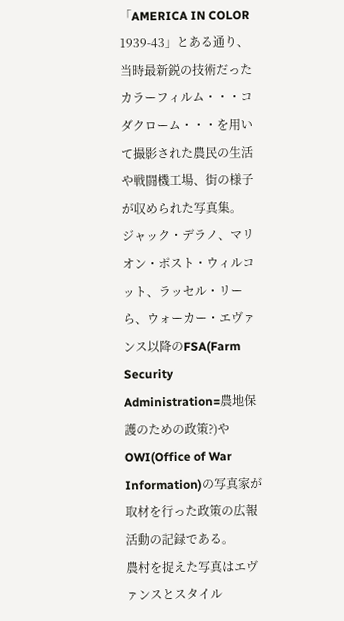「AMERICA IN COLOR 1939-43」とある通り、
当時最新鋭の技術だったカラーフィルム・・・コダクローム・・・を用いて撮影された農民の生活や戦闘機工場、街の様子が収められた写真集。
ジャック・デラノ、マリオン・ポスト・ウィルコット、ラッセル・リーら、ウォーカー・エヴァンス以降のFSA(Farm Security Administration=農地保護のための政策?)やOWI(Office of War Information)の写真家が取材を行った政策の広報活動の記録である。
農村を捉えた写真はエヴァンスとスタイル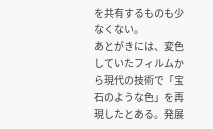を共有するものも少なくない。
あとがきには、変色していたフィルムから現代の技術で「宝石のような色」を再現したとある。発展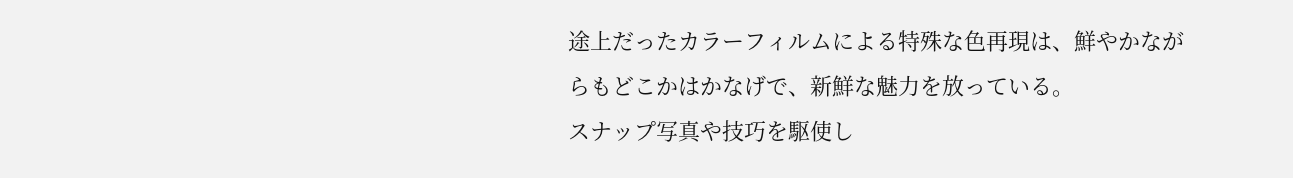途上だったカラーフィルムによる特殊な色再現は、鮮やかながらもどこかはかなげで、新鮮な魅力を放っている。
スナップ写真や技巧を駆使し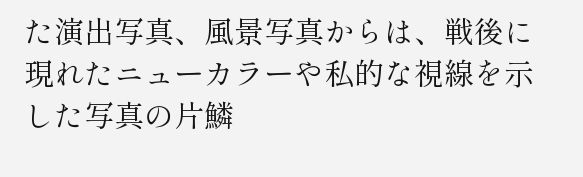た演出写真、風景写真からは、戦後に現れたニューカラーや私的な視線を示した写真の片鱗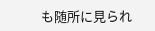も随所に見られ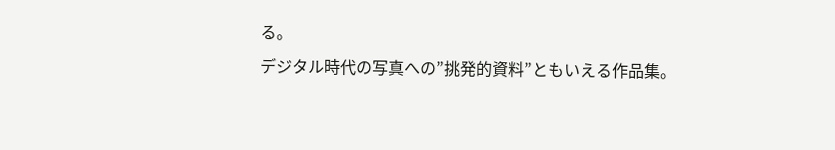る。
デジタル時代の写真への”挑発的資料”ともいえる作品集。